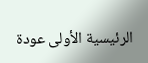الرئيسية الأولى عودة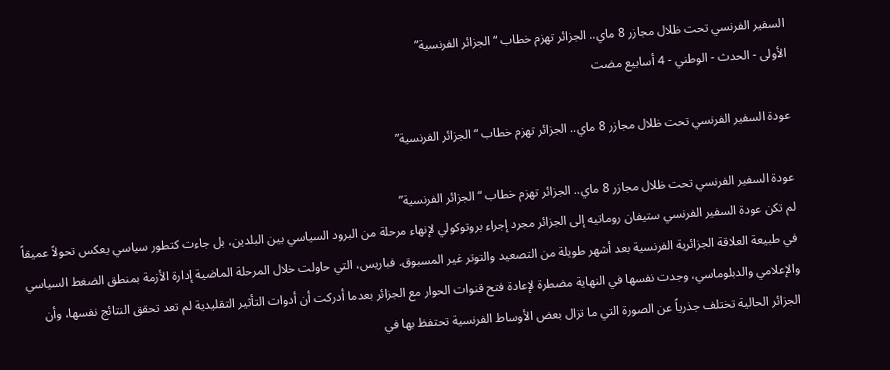السفير الفرنسي تحت ظلال مجازر 8 ماي.. الجزائر تهزم خطاب “الجزائر الفرنسية”
الأولى - الحدث - الوطني - 4 أسابيع مضت

عودة السفير الفرنسي تحت ظلال مجازر 8 ماي.. الجزائر تهزم خطاب “الجزائر الفرنسية”

عودة السفير الفرنسي تحت ظلال مجازر 8 ماي.. الجزائر تهزم خطاب “الجزائر الفرنسية”
لم تكن عودة السفير الفرنسي ستيفان روماتيه إلى الجزائر مجرد إجراء بروتوكولي لإنهاء مرحلة من البرود السياسي بين البلدين، بل جاءت كتطور سياسي يعكس تحولاً عميقاً في طبيعة العلاقة الجزائرية الفرنسية بعد أشهر طويلة من التصعيد والتوتر غير المسبوق. فباريس، التي حاولت خلال المرحلة الماضية إدارة الأزمة بمنطق الضغط السياسي والإعلامي والدبلوماسي، وجدت نفسها في النهاية مضطرة لإعادة فتح قنوات الحوار مع الجزائر بعدما أدركت أن أدوات التأثير التقليدية لم تعد تحقق النتائج نفسها، وأن الجزائر الحالية تختلف جذرياً عن الصورة التي ما تزال بعض الأوساط الفرنسية تحتفظ بها في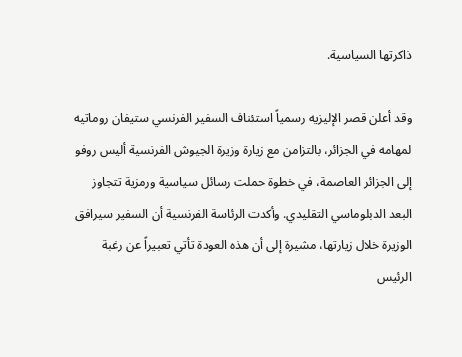ذاكرتها السياسية.

وقد أعلن قصر الإليزيه رسمياً استئناف السفير الفرنسي ستيفان روماتيه لمهامه في الجزائر، بالتزامن مع زيارة وزيرة الجيوش الفرنسية أليس روفو إلى الجزائر العاصمة، في خطوة حملت رسائل سياسية ورمزية تتجاوز البعد الدبلوماسي التقليدي. وأكدت الرئاسة الفرنسية أن السفير سيرافق الوزيرة خلال زيارتها، مشيرة إلى أن هذه العودة تأتي تعبيراً عن رغبة الرئيس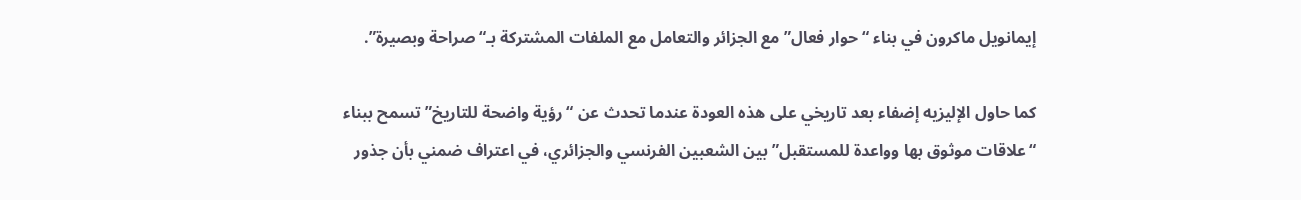إيمانويل ماكرون في بناء “حوار فعال” مع الجزائر والتعامل مع الملفات المشتركة بـ“صراحة وبصيرة”.

كما حاول الإليزيه إضفاء بعد تاريخي على هذه العودة عندما تحدث عن “رؤية واضحة للتاريخ” تسمح ببناء “علاقات موثوق بها وواعدة للمستقبل” بين الشعبين الفرنسي والجزائري، في اعتراف ضمني بأن جذور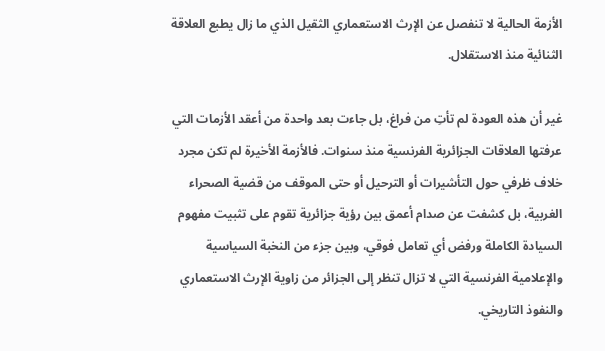الأزمة الحالية لا تنفصل عن الإرث الاستعماري الثقيل الذي ما زال يطبع العلاقة الثنائية منذ الاستقلال.

غير أن هذه العودة لم تأتِ من فراغ، بل جاءت بعد واحدة من أعقد الأزمات التي عرفتها العلاقات الجزائرية الفرنسية منذ سنوات. فالأزمة الأخيرة لم تكن مجرد خلاف ظرفي حول التأشيرات أو الترحيل أو حتى الموقف من قضية الصحراء الغربية، بل كشفت عن صدام أعمق بين رؤية جزائرية تقوم على تثبيت مفهوم السيادة الكاملة ورفض أي تعامل فوقي، وبين جزء من النخبة السياسية والإعلامية الفرنسية التي لا تزال تنظر إلى الجزائر من زاوية الإرث الاستعماري والنفوذ التاريخي.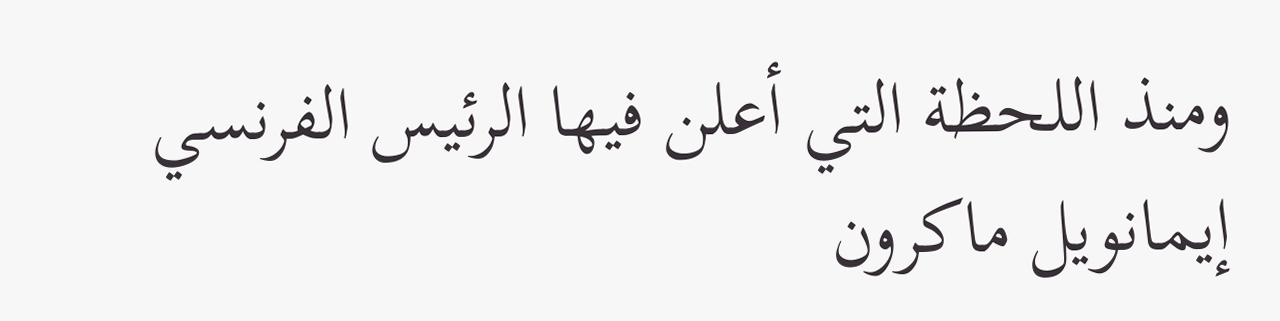ومنذ اللحظة التي أعلن فيها الرئيس الفرنسي إيمانويل ماكرون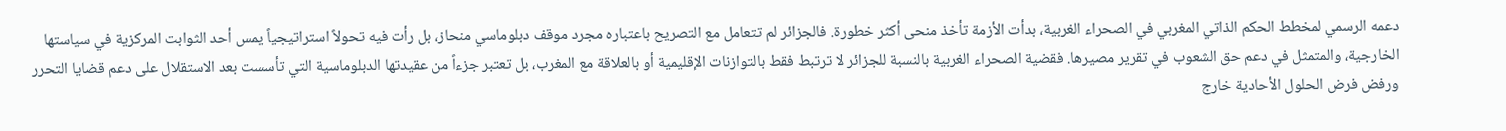دعمه الرسمي لمخطط الحكم الذاتي المغربي في الصحراء الغربية، بدأت الأزمة تأخذ منحى أكثر خطورة. فالجزائر لم تتعامل مع التصريح باعتباره مجرد موقف دبلوماسي منحاز، بل رأت فيه تحولاً استراتيجياً يمس أحد الثوابت المركزية في سياستها الخارجية، والمتمثل في دعم حق الشعوب في تقرير مصيرها. فقضية الصحراء الغربية بالنسبة للجزائر لا ترتبط فقط بالتوازنات الإقليمية أو بالعلاقة مع المغرب، بل تعتبر جزءاً من عقيدتها الدبلوماسية التي تأسست بعد الاستقلال على دعم قضايا التحرر ورفض فرض الحلول الأحادية خارج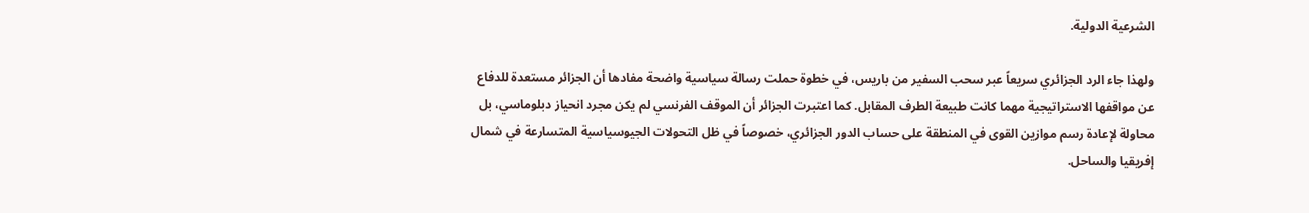الشرعية الدولية.

ولهذا جاء الرد الجزائري سريعاً عبر سحب السفير من باريس، في خطوة حملت رسالة سياسية واضحة مفادها أن الجزائر مستعدة للدفاع عن مواقفها الاستراتيجية مهما كانت طبيعة الطرف المقابل. كما اعتبرت الجزائر أن الموقف الفرنسي لم يكن مجرد انحياز دبلوماسي، بل محاولة لإعادة رسم موازين القوى في المنطقة على حساب الدور الجزائري، خصوصاً في ظل التحولات الجيوسياسية المتسارعة في شمال إفريقيا والساحل.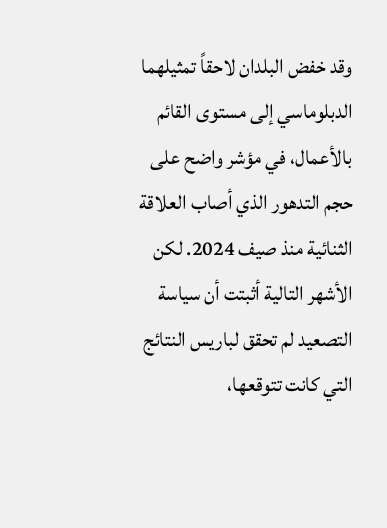وقد خفض البلدان لاحقاً تمثيلهما الدبلوماسي إلى مستوى القائم بالأعمال، في مؤشر واضح على حجم التدهور الذي أصاب العلاقة الثنائية منذ صيف 2024. لكن الأشهر التالية أثبتت أن سياسة التصعيد لم تحقق لباريس النتائج التي كانت تتوقعها،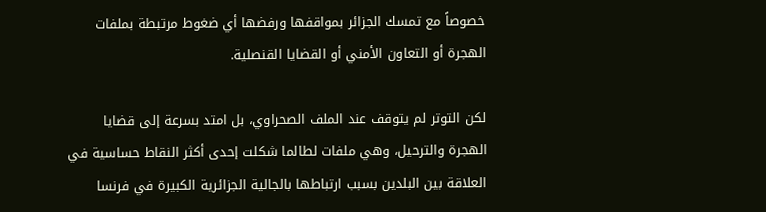خصوصاً مع تمسك الجزائر بمواقفها ورفضها أي ضغوط مرتبطة بملفات الهجرة أو التعاون الأمني أو القضايا القنصلية.

لكن التوتر لم يتوقف عند الملف الصحراوي، بل امتد بسرعة إلى قضايا الهجرة والترحيل، وهي ملفات لطالما شكلت إحدى أكثر النقاط حساسية في العلاقة بين البلدين بسبب ارتباطها بالجالية الجزائرية الكبيرة في فرنسا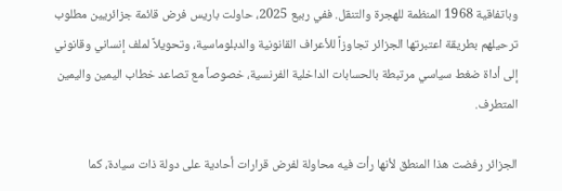وباتفاقية 1968 المنظمة للهجرة والتنقل. ففي ربيع 2025، حاولت باريس فرض قائمة جزائريين مطلوب ترحيلهم بطريقة اعتبرتها الجزائر تجاوزاً للأعراف القانونية والدبلوماسية، وتحويلاً لملف إنساني وقانوني إلى أداة ضغط سياسي مرتبطة بالحسابات الداخلية الفرنسية، خصوصاً مع تصاعد خطاب اليمين واليمين المتطرف.

الجزائر رفضت هذا المنطق لأنها رأت فيه محاولة لفرض قرارات أحادية على دولة ذات سيادة، كما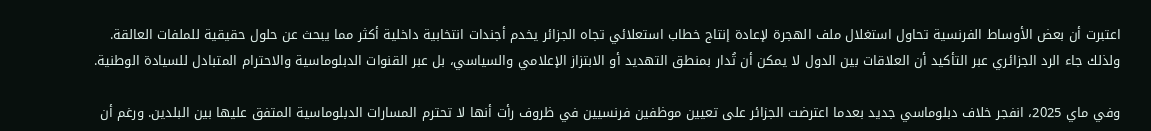اعتبرت أن بعض الأوساط الفرنسية تحاول استغلال ملف الهجرة لإعادة إنتاج خطاب استعلائي تجاه الجزائر يخدم أجندات انتخابية داخلية أكثر مما يبحث عن حلول حقيقية للملفات العالقة. ولذلك جاء الرد الجزائري عبر التأكيد أن العلاقات بين الدول لا يمكن أن تُدار بمنطق التهديد أو الابتزاز الإعلامي والسياسي، بل عبر القنوات الدبلوماسية والاحترام المتبادل للسيادة الوطنية.

وفي ماي 2025، انفجر خلاف دبلوماسي جديد بعدما اعترضت الجزائر على تعيين موظفين فرنسيين في ظروف رأت أنها لا تحترم المسارات الدبلوماسية المتفق عليها بين البلدين. ورغم أن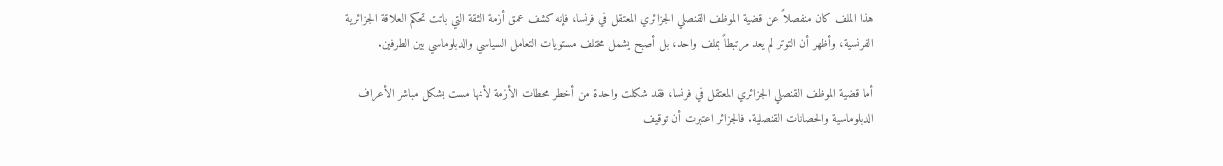هذا الملف كان منفصلاً عن قضية الموظف القنصلي الجزائري المعتقل في فرنسا، فإنه كشف عمق أزمة الثقة التي باتت تحكم العلاقة الجزائرية الفرنسية، وأظهر أن التوتر لم يعد مرتبطاً بملف واحد، بل أصبح يشمل مختلف مستويات التعامل السياسي والدبلوماسي بين الطرفين.

أما قضية الموظف القنصلي الجزائري المعتقل في فرنسا، فقد شكلت واحدة من أخطر محطات الأزمة لأنها مست بشكل مباشر الأعراف الدبلوماسية والحصانات القنصلية. فالجزائر اعتبرت أن توقيف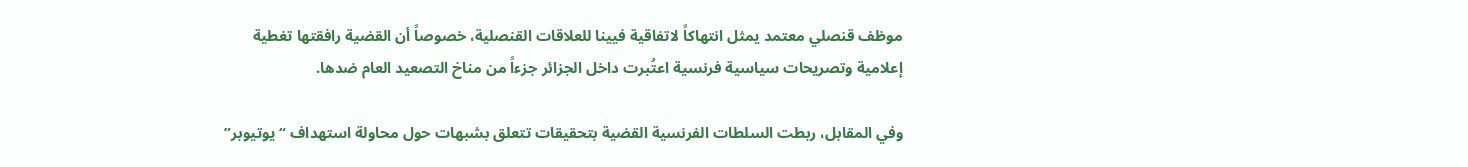موظف قنصلي معتمد يمثل انتهاكاً لاتفاقية فيينا للعلاقات القنصلية، خصوصاً أن القضية رافقتها تغطية إعلامية وتصريحات سياسية فرنسية اعتُبرت داخل الجزائر جزءاً من مناخ التصعيد العام ضدها.

وفي المقابل، ربطت السلطات الفرنسية القضية بتحقيقات تتعلق بشبهات حول محاولة استهداف “يوتيوبر”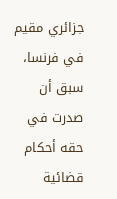جزائري مقيم في فرنسا، سبق أن صدرت في حقه أحكام قضائية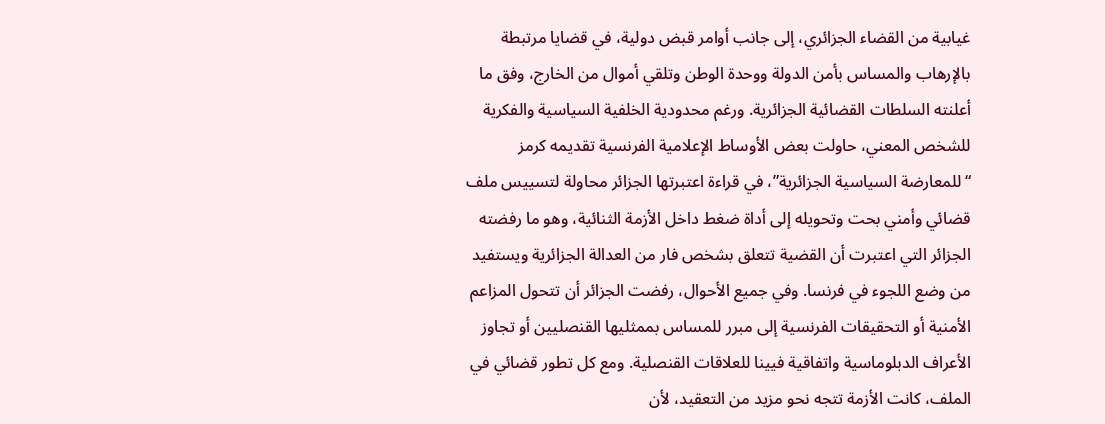غيابية من القضاء الجزائري، إلى جانب أوامر قبض دولية، في قضايا مرتبطة بالإرهاب والمساس بأمن الدولة ووحدة الوطن وتلقي أموال من الخارج، وفق ما أعلنته السلطات القضائية الجزائرية. ورغم محدودية الخلفية السياسية والفكرية للشخص المعني، حاولت بعض الأوساط الإعلامية الفرنسية تقديمه كرمز “للمعارضة السياسية الجزائرية”، في قراءة اعتبرتها الجزائر محاولة لتسييس ملف قضائي وأمني بحت وتحويله إلى أداة ضغط داخل الأزمة الثنائية، وهو ما رفضته الجزائر التي اعتبرت أن القضية تتعلق بشخص فار من العدالة الجزائرية ويستفيد من وضع اللجوء في فرنسا. وفي جميع الأحوال، رفضت الجزائر أن تتحول المزاعم الأمنية أو التحقيقات الفرنسية إلى مبرر للمساس بممثليها القنصليين أو تجاوز الأعراف الدبلوماسية واتفاقية فيينا للعلاقات القنصلية. ومع كل تطور قضائي في الملف، كانت الأزمة تتجه نحو مزيد من التعقيد، لأن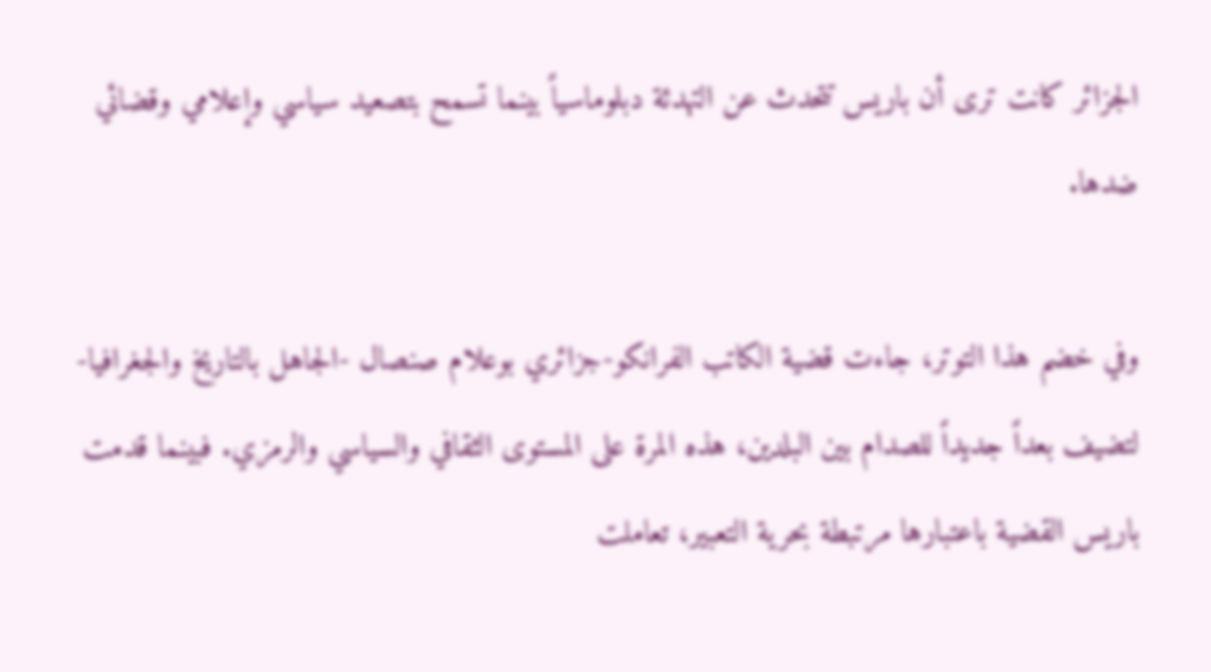الجزائر كانت ترى أن باريس تتحدث عن التهدئة دبلوماسياً بينما تسمح بتصعيد سياسي وإعلامي وقضائي ضدها.

وفي خضم هذا التوتر، جاءت قضية الكاتب الفرانكو-جزائري بوعلام صنصال -الجاهل بالتاريخ والجغرافيا- لتضيف بعداً جديداً للصدام بين البلدين، هذه المرة على المستوى الثقافي والسياسي والرمزي. فبينما قدمت باريس القضية باعتبارها مرتبطة بحرية التعبير، تعاملت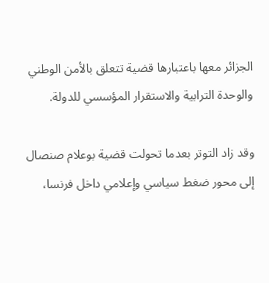الجزائر معها باعتبارها قضية تتعلق بالأمن الوطني والوحدة الترابية والاستقرار المؤسسي للدولة.

وقد زاد التوتر بعدما تحولت قضية بوعلام صنصال إلى محور ضغط سياسي وإعلامي داخل فرنسا،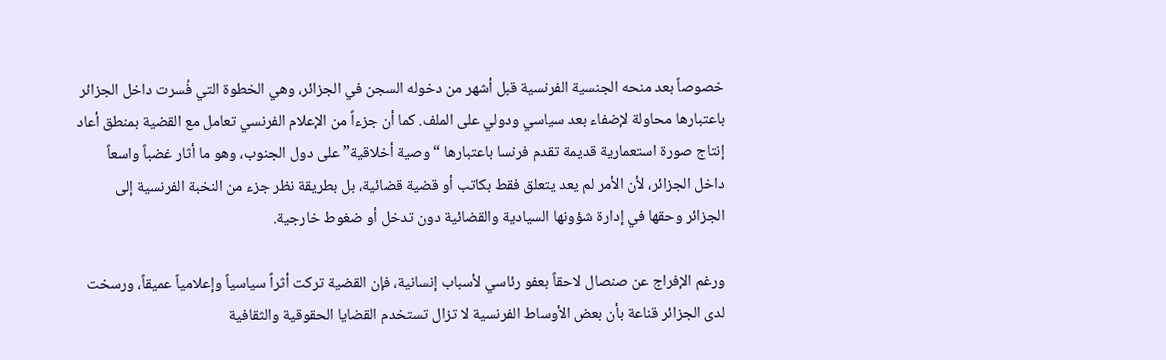خصوصاً بعد منحه الجنسية الفرنسية قبل أشهر من دخوله السجن في الجزائر، وهي الخطوة التي فُسرت داخل الجزائر باعتبارها محاولة لإضفاء بعد سياسي ودولي على الملف. كما أن جزءاً من الإعلام الفرنسي تعامل مع القضية بمنطق أعاد إنتاج صورة استعمارية قديمة تقدم فرنسا باعتبارها “وصية أخلاقية” على دول الجنوب، وهو ما أثار غضباً واسعاً داخل الجزائر، لأن الأمر لم يعد يتعلق فقط بكاتب أو قضية قضائية، بل بطريقة نظر جزء من النخبة الفرنسية إلى الجزائر وحقها في إدارة شؤونها السيادية والقضائية دون تدخل أو ضغوط خارجية.

ورغم الإفراج عن صنصال لاحقاً بعفو رئاسي لأسباب إنسانية، فإن القضية تركت أثراً سياسياً وإعلامياً عميقاً، ورسخت لدى الجزائر قناعة بأن بعض الأوساط الفرنسية لا تزال تستخدم القضايا الحقوقية والثقافية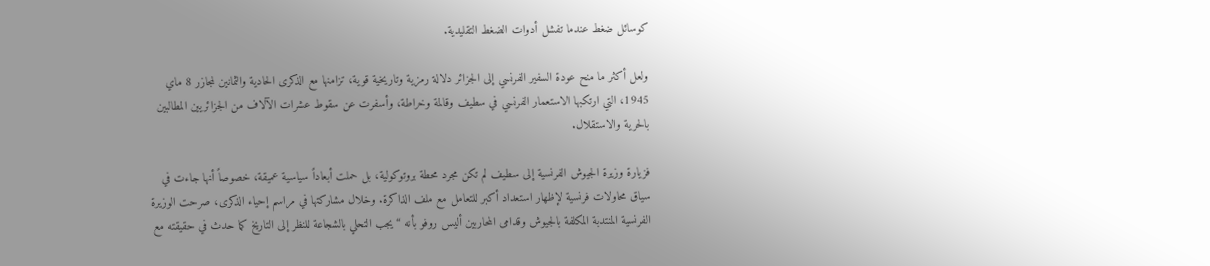كوسائل ضغط عندما تفشل أدوات الضغط التقليدية.

ولعل أكثر ما منح عودة السفير الفرنسي إلى الجزائر دلالة رمزية وتاريخية قوية، تزامنها مع الذكرى الحادية والثمانين لمجازر 8 ماي 1945، التي ارتكبها الاستعمار الفرنسي في سطيف وقالمة وخراطة، وأسفرت عن سقوط عشرات الآلاف من الجزائريين المطالبين بالحرية والاستقلال.

فزيارة وزيرة الجيوش الفرنسية إلى سطيف لم تكن مجرد محطة بروتوكولية، بل حملت أبعاداً سياسية عميقة، خصوصاً أنها جاءت في سياق محاولات فرنسية لإظهار استعداد أكبر للتعامل مع ملف الذاكرة. وخلال مشاركتها في مراسم إحياء الذكرى، صرحت الوزيرة الفرنسية المنتدبة المكلفة بالجيوش وقدامى المحاربين أليس روفو بأنه “يجب التحلي بالشجاعة للنظر إلى التاريخ كما حدث في حقيقته مع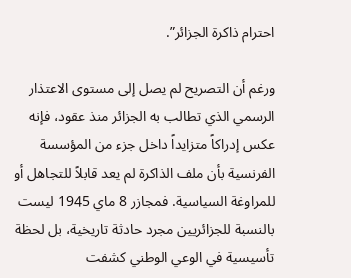احترام ذاكرة الجزائر”.

ورغم أن التصريح لم يصل إلى مستوى الاعتذار الرسمي الذي تطالب به الجزائر منذ عقود، فإنه عكس إدراكاً متزايداً داخل جزء من المؤسسة الفرنسية بأن ملف الذاكرة لم يعد قابلاً للتجاهل أو للمراوغة السياسية. فمجازر 8 ماي 1945 ليست بالنسبة للجزائريين مجرد حادثة تاريخية، بل لحظة تأسيسية في الوعي الوطني كشفت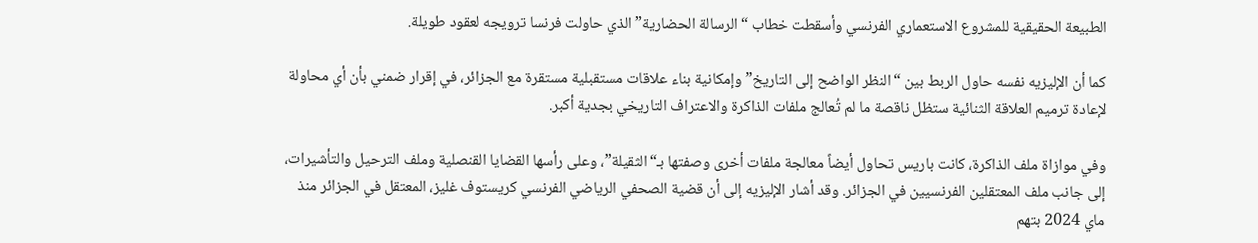الطبيعة الحقيقية للمشروع الاستعماري الفرنسي وأسقطت خطاب “الرسالة الحضارية” الذي حاولت فرنسا ترويجه لعقود طويلة.

كما أن الإليزيه نفسه حاول الربط بين “النظر الواضح إلى التاريخ” وإمكانية بناء علاقات مستقبلية مستقرة مع الجزائر، في إقرار ضمني بأن أي محاولة لإعادة ترميم العلاقة الثنائية ستظل ناقصة ما لم تُعالج ملفات الذاكرة والاعتراف التاريخي بجدية أكبر.

وفي موازاة ملف الذاكرة، كانت باريس تحاول أيضاً معالجة ملفات أخرى وصفتها بـ“الثقيلة”، وعلى رأسها القضايا القنصلية وملف الترحيل والتأشيرات، إلى جانب ملف المعتقلين الفرنسيين في الجزائر. وقد أشار الإليزيه إلى أن قضية الصحفي الرياضي الفرنسي كريستوف غليز، المعتقل في الجزائر منذ ماي 2024 بتهم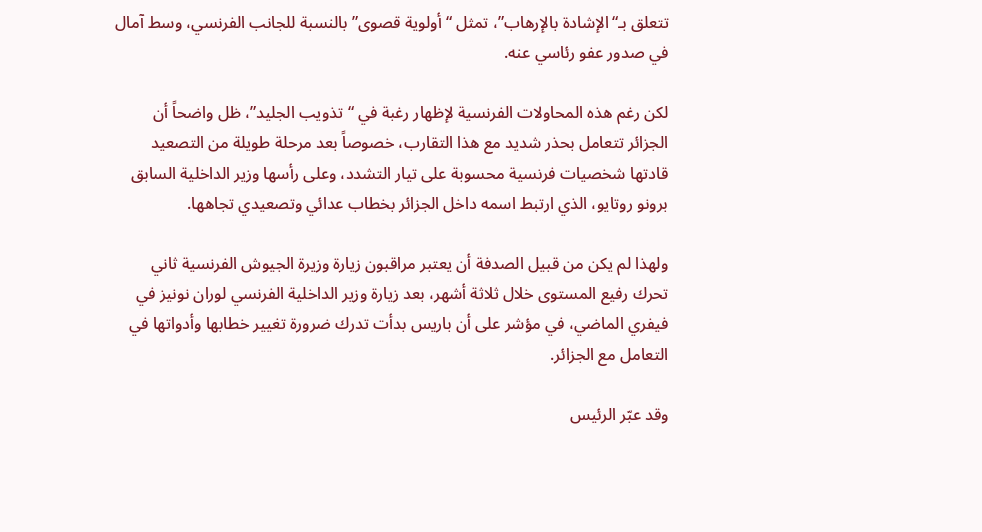تتعلق بـ“الإشادة بالإرهاب”، تمثل “أولوية قصوى” بالنسبة للجانب الفرنسي، وسط آمال في صدور عفو رئاسي عنه.

لكن رغم هذه المحاولات الفرنسية لإظهار رغبة في “تذويب الجليد”، ظل واضحاً أن الجزائر تتعامل بحذر شديد مع هذا التقارب، خصوصاً بعد مرحلة طويلة من التصعيد قادتها شخصيات فرنسية محسوبة على تيار التشدد، وعلى رأسها وزير الداخلية السابق برونو روتايو، الذي ارتبط اسمه داخل الجزائر بخطاب عدائي وتصعيدي تجاهها.

ولهذا لم يكن من قبيل الصدفة أن يعتبر مراقبون زيارة وزيرة الجيوش الفرنسية ثاني تحرك رفيع المستوى خلال ثلاثة أشهر، بعد زيارة وزير الداخلية الفرنسي لوران نونيز في فيفري الماضي، في مؤشر على أن باريس بدأت تدرك ضرورة تغيير خطابها وأدواتها في التعامل مع الجزائر.

وقد عبّر الرئيس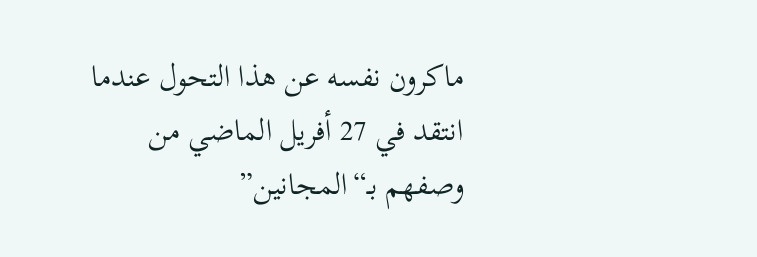ماكرون نفسه عن هذا التحول عندما انتقد في 27 أفريل الماضي من وصفهم بـ“المجانين”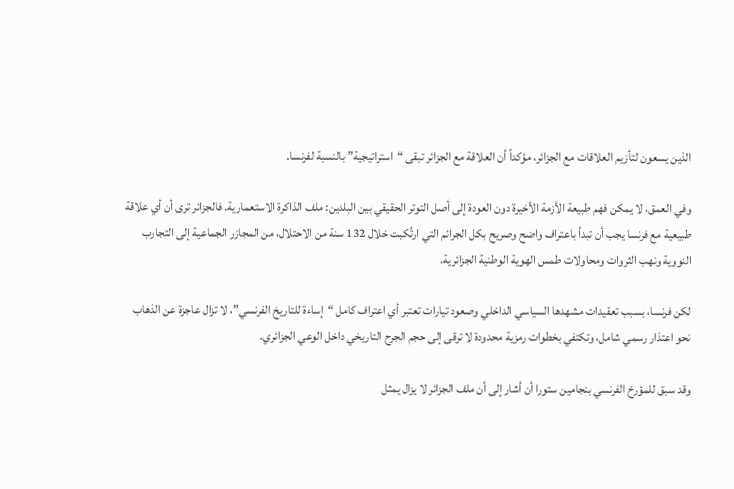الذين يسعون لتأزيم العلاقات مع الجزائر، مؤكداً أن العلاقة مع الجزائر تبقى “استراتيجية” بالنسبة لفرنسا.

وفي العمق، لا يمكن فهم طبيعة الأزمة الأخيرة دون العودة إلى أصل التوتر الحقيقي بين البلدين: ملف الذاكرة الاستعمارية. فالجزائر ترى أن أي علاقة طبيعية مع فرنسا يجب أن تبدأ باعتراف واضح وصريح بكل الجرائم التي ارتُكبت خلال 132 سنة من الاحتلال، من المجازر الجماعية إلى التجارب النووية ونهب الثروات ومحاولات طمس الهوية الوطنية الجزائرية.

لكن فرنسا، بسبب تعقيدات مشهدها السياسي الداخلي وصعود تيارات تعتبر أي اعتراف كامل “إساءة للتاريخ الفرنسي”، لا تزال عاجزة عن الذهاب نحو اعتذار رسمي شامل، وتكتفي بخطوات رمزية محدودة لا ترقى إلى حجم الجرح التاريخي داخل الوعي الجزائري.

وقد سبق للمؤرخ الفرنسي بنجامين ستورا أن أشار إلى أن ملف الجزائر لا يزال يمثل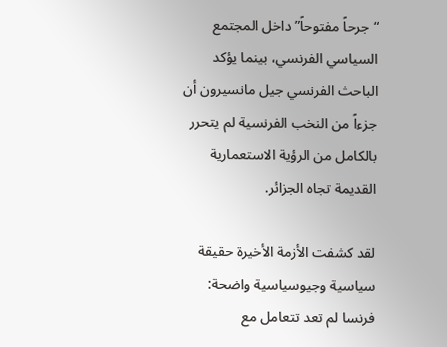“جرحاً مفتوحاً” داخل المجتمع السياسي الفرنسي، بينما يؤكد الباحث الفرنسي جيل مانسيرون أن جزءاً من النخب الفرنسية لم يتحرر بالكامل من الرؤية الاستعمارية القديمة تجاه الجزائر.

لقد كشفت الأزمة الأخيرة حقيقة سياسية وجيوسياسية واضحة: فرنسا لم تعد تتعامل مع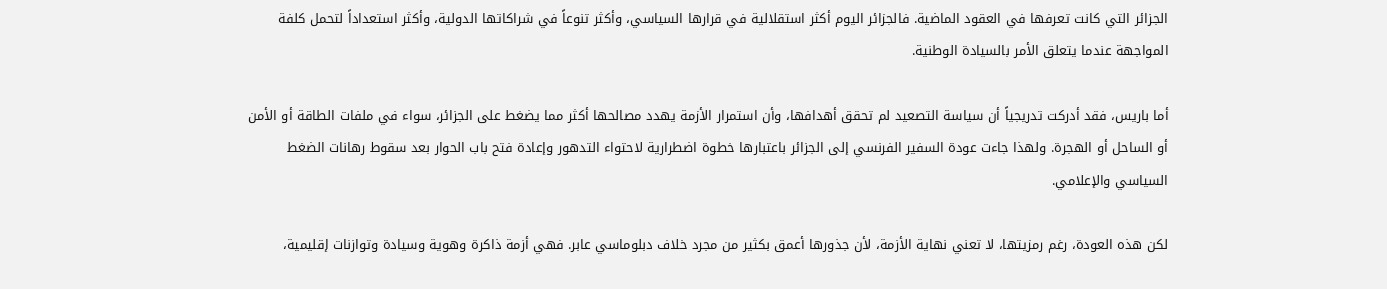الجزائر التي كانت تعرفها في العقود الماضية. فالجزائر اليوم أكثر استقلالية في قرارها السياسي، وأكثر تنوعاً في شراكاتها الدولية، وأكثر استعداداً لتحمل كلفة المواجهة عندما يتعلق الأمر بالسيادة الوطنية.

أما باريس، فقد أدركت تدريجياً أن سياسة التصعيد لم تحقق أهدافها، وأن استمرار الأزمة يهدد مصالحها أكثر مما يضغط على الجزائر، سواء في ملفات الطاقة أو الأمن أو الساحل أو الهجرة. ولهذا جاءت عودة السفير الفرنسي إلى الجزائر باعتبارها خطوة اضطرارية لاحتواء التدهور وإعادة فتح باب الحوار بعد سقوط رهانات الضغط السياسي والإعلامي.

لكن هذه العودة، رغم رمزيتها، لا تعني نهاية الأزمة، لأن جذورها أعمق بكثير من مجرد خلاف دبلوماسي عابر. فهي أزمة ذاكرة وهوية وسيادة وتوازنات إقليمية،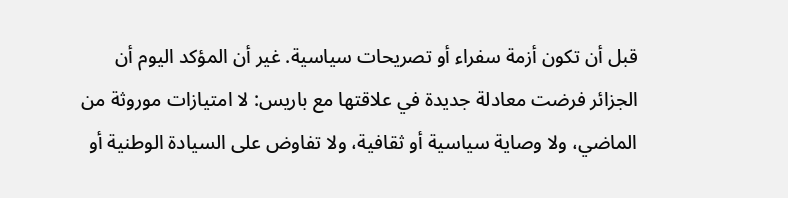قبل أن تكون أزمة سفراء أو تصريحات سياسية. غير أن المؤكد اليوم أن الجزائر فرضت معادلة جديدة في علاقتها مع باريس: لا امتيازات موروثة من الماضي، ولا وصاية سياسية أو ثقافية، ولا تفاوض على السيادة الوطنية أو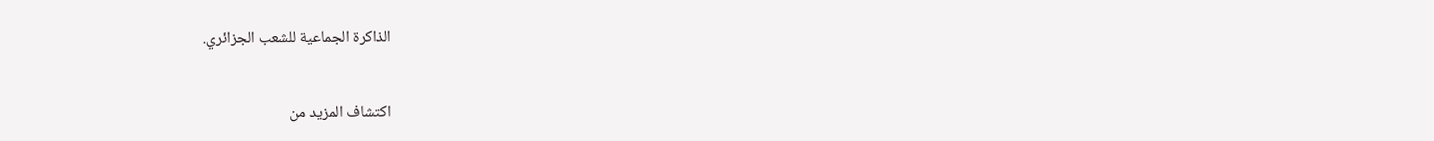الذاكرة الجماعية للشعب الجزائري.


اكتشاف المزيد من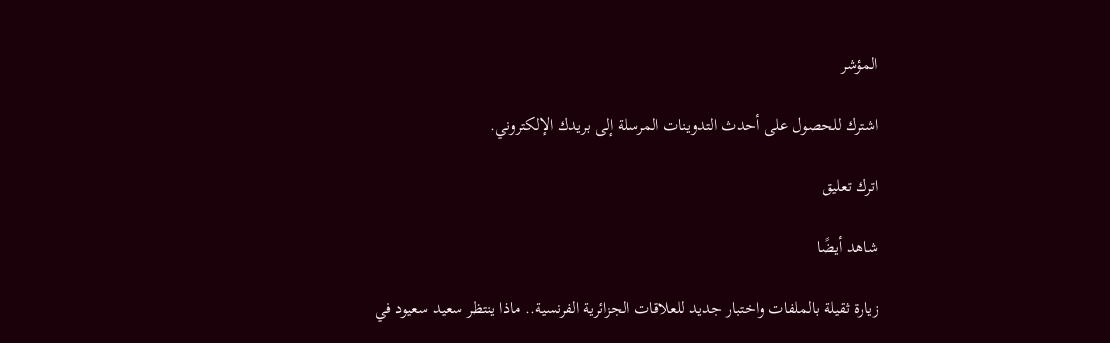المؤشر

اشترك للحصول على أحدث التدوينات المرسلة إلى بريدك الإلكتروني.

اترك تعليق

شاهد أيضًا

زيارة ثقيلة بالملفات واختبار جديد للعلاقات الجزائرية الفرنسية.. ماذا ينتظر سعيد سعيود في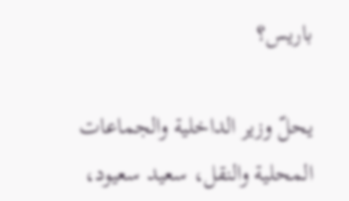باريس؟

يحلّ وزير الداخلية والجماعات المحلية والنقل، سعيد سعيود،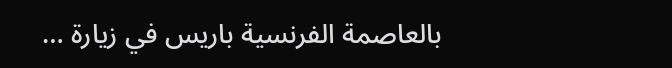بالعاصمة الفرنسية باريس في زيارة …